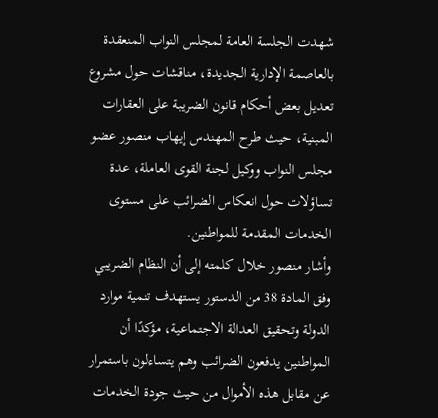شهدت الجلسة العامة لمجلس النواب المنعقدة بالعاصمة الإدارية الجديدة، مناقشات حول مشروع تعديل بعض أحكام قانون الضريبة على العقارات المبنية، حيث طرح المهندس إيهاب منصور عضو مجلس النواب ووكيل لجنة القوى العاملة، عدة تساؤلات حول انعكاس الضرائب على مستوى الخدمات المقدمة للمواطنين.
وأشار منصور خلال كلمته إلى أن النظام الضريبي وفق المادة 38 من الدستور يستهدف تنمية موارد الدولة وتحقيق العدالة الاجتماعية، مؤكدًا أن المواطنين يدفعون الضرائب وهم يتساءلون باستمرار عن مقابل هذه الأموال من حيث جودة الخدمات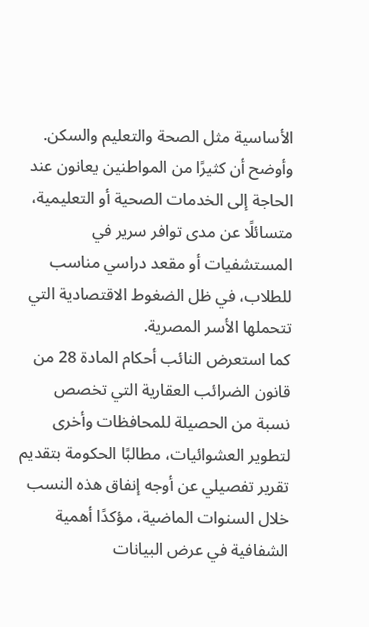الأساسية مثل الصحة والتعليم والسكن.
وأوضح أن كثيرًا من المواطنين يعانون عند الحاجة إلى الخدمات الصحية أو التعليمية، متسائلًا عن مدى توافر سرير في المستشفيات أو مقعد دراسي مناسب للطلاب، في ظل الضغوط الاقتصادية التي تتحملها الأسر المصرية.
كما استعرض النائب أحكام المادة 28 من قانون الضرائب العقارية التي تخصص نسبة من الحصيلة للمحافظات وأخرى لتطوير العشوائيات، مطالبًا الحكومة بتقديم تقرير تفصيلي عن أوجه إنفاق هذه النسب خلال السنوات الماضية، مؤكدًا أهمية الشفافية في عرض البيانات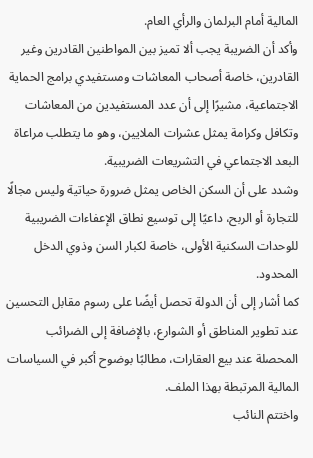المالية أمام البرلمان والرأي العام.
وأكد أن الضريبة يجب ألا تميز بين المواطنين القادرين وغير القادرين، خاصة أصحاب المعاشات ومستفيدي برامج الحماية الاجتماعية، مشيرًا إلى أن عدد المستفيدين من المعاشات وتكافل وكرامة يمثل عشرات الملايين، وهو ما يتطلب مراعاة البعد الاجتماعي في التشريعات الضريبية.
وشدد على أن السكن الخاص يمثل ضرورة حياتية وليس مجالًا للتجارة أو الربح، داعيًا إلى توسيع نطاق الإعفاءات الضريبية للوحدات السكنية الأولى، خاصة لكبار السن وذوي الدخل المحدود.
كما أشار إلى أن الدولة تحصل أيضًا على رسوم مقابل التحسين عند تطوير المناطق أو الشوارع، بالإضافة إلى الضرائب المحصلة عند بيع العقارات، مطالبًا بوضوح أكبر في السياسات المالية المرتبطة بهذا الملف.
واختتم النائب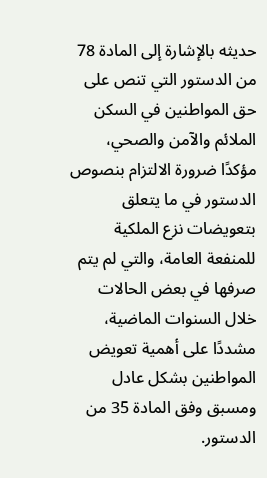حديثه بالإشارة إلى المادة 78 من الدستور التي تنص على حق المواطنين في السكن الملائم والآمن والصحي، مؤكدًا ضرورة الالتزام بنصوص الدستور في ما يتعلق بتعويضات نزع الملكية للمنفعة العامة، والتي لم يتم صرفها في بعض الحالات خلال السنوات الماضية، مشددًا على أهمية تعويض المواطنين بشكل عادل ومسبق وفق المادة 35 من الدستور.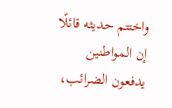واختتم حديثه قائلًا إن المواطنين يدفعون الضرائب،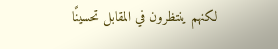لكنهم ينتظرون في المقابل تحسينًا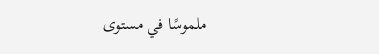ملموسًا في مستوى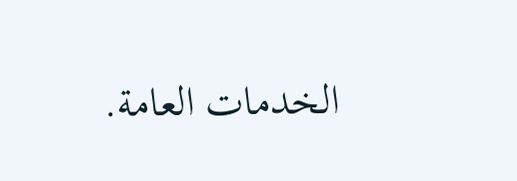الخدمات العامة.